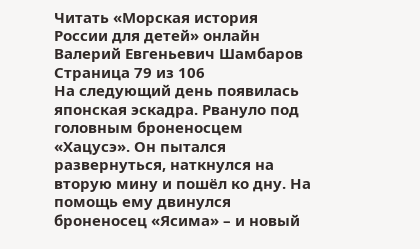Читать «Морская история России для детей» онлайн
Валерий Евгеньевич Шамбаров
Страница 79 из 106
На следующий день появилась японская эскадра. Рвануло под головным броненосцем «Хацусэ». Он пытался развернуться, наткнулся на вторую мину и пошёл ко дну. На помощь ему двинулся броненосец «Ясима» – и новый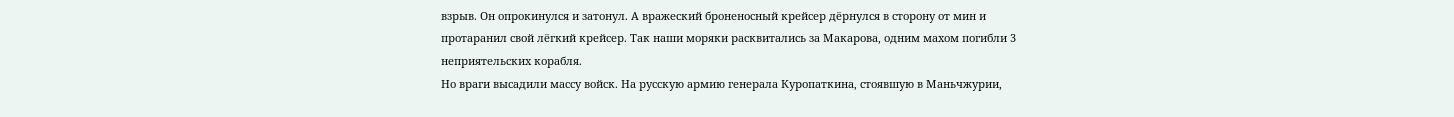взрыв. Он опрокинулся и затонул. А вражеский броненосный крейсер дёрнулся в сторону от мин и протаранил свой лёгкий крейсер. Так наши моряки расквитались за Макарова, одним махом погибли 3 неприятельских корабля.
Но враги высадили массу войск. На русскую армию генерала Куропаткина, стоявшую в Маньчжурии,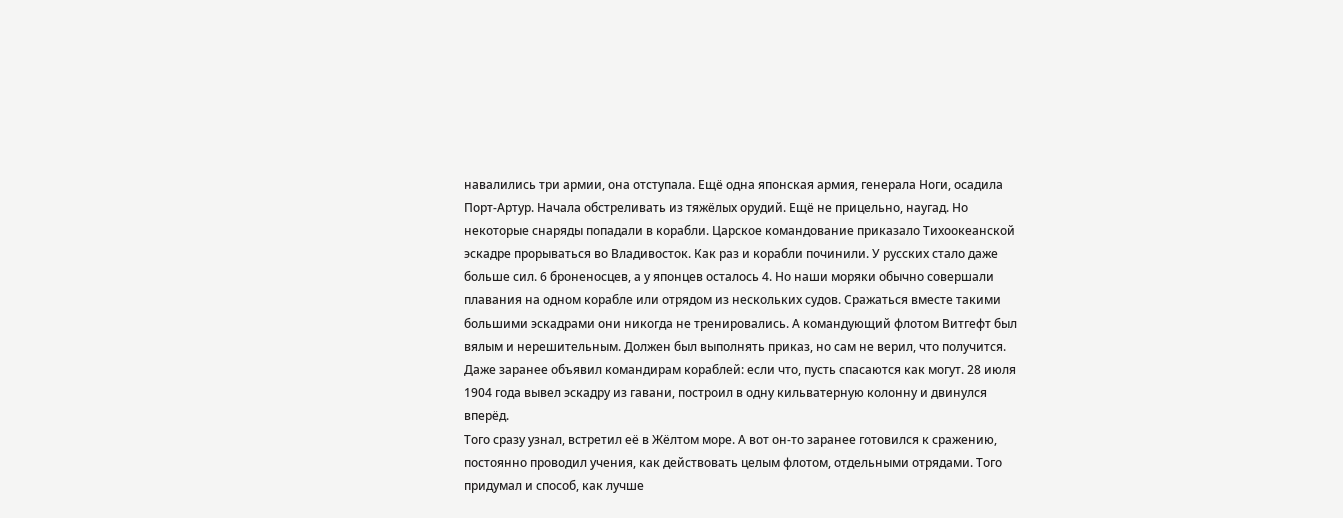навалились три армии, она отступала. Ещё одна японская армия, генерала Ноги, осадила Порт-Артур. Начала обстреливать из тяжёлых орудий. Ещё не прицельно, наугад. Но некоторые снаряды попадали в корабли. Царское командование приказало Тихоокеанской эскадре прорываться во Владивосток. Как раз и корабли починили. У русских стало даже больше сил. 6 броненосцев, а у японцев осталось 4. Но наши моряки обычно совершали плавания на одном корабле или отрядом из нескольких судов. Сражаться вместе такими большими эскадрами они никогда не тренировались. А командующий флотом Витгефт был вялым и нерешительным. Должен был выполнять приказ, но сам не верил, что получится. Даже заранее объявил командирам кораблей: если что, пусть спасаются как могут. 28 июля 1904 года вывел эскадру из гавани, построил в одну кильватерную колонну и двинулся вперёд.
Того сразу узнал, встретил её в Жёлтом море. А вот он-то заранее готовился к сражению, постоянно проводил учения, как действовать целым флотом, отдельными отрядами. Того придумал и способ, как лучше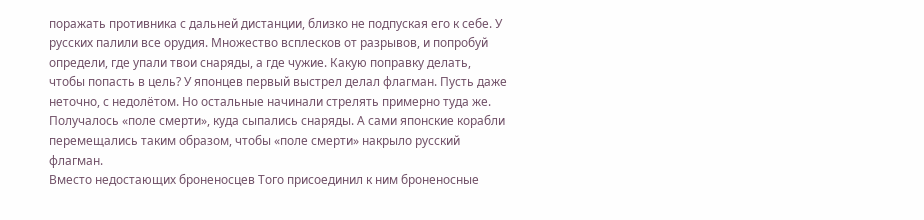поражать противника с дальней дистанции, близко не подпуская его к себе. У русских палили все орудия. Множество всплесков от разрывов, и попробуй определи, где упали твои снаряды, а где чужие. Какую поправку делать, чтобы попасть в цель? У японцев первый выстрел делал флагман. Пусть даже неточно, с недолётом. Но остальные начинали стрелять примерно туда же. Получалось «поле смерти», куда сыпались снаряды. А сами японские корабли перемещались таким образом, чтобы «поле смерти» накрыло русский флагман.
Вместо недостающих броненосцев Того присоединил к ним броненосные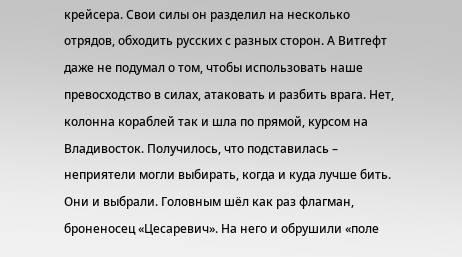крейсера. Свои силы он разделил на несколько отрядов, обходить русских с разных сторон. А Витгефт даже не подумал о том, чтобы использовать наше превосходство в силах, атаковать и разбить врага. Нет, колонна кораблей так и шла по прямой, курсом на Владивосток. Получилось, что подставилась – неприятели могли выбирать, когда и куда лучше бить. Они и выбрали. Головным шёл как раз флагман, броненосец «Цесаревич». На него и обрушили «поле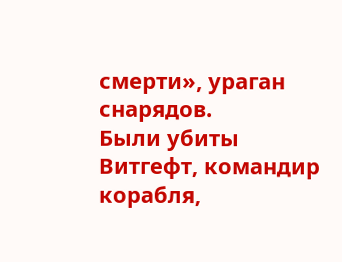смерти», ураган снарядов.
Были убиты Витгефт, командир корабля,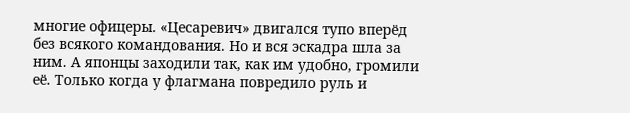многие офицеры. «Цесаревич» двигался тупо вперёд без всякого командования. Но и вся эскадра шла за ним. А японцы заходили так, как им удобно, громили её. Только когда у флагмана повредило руль и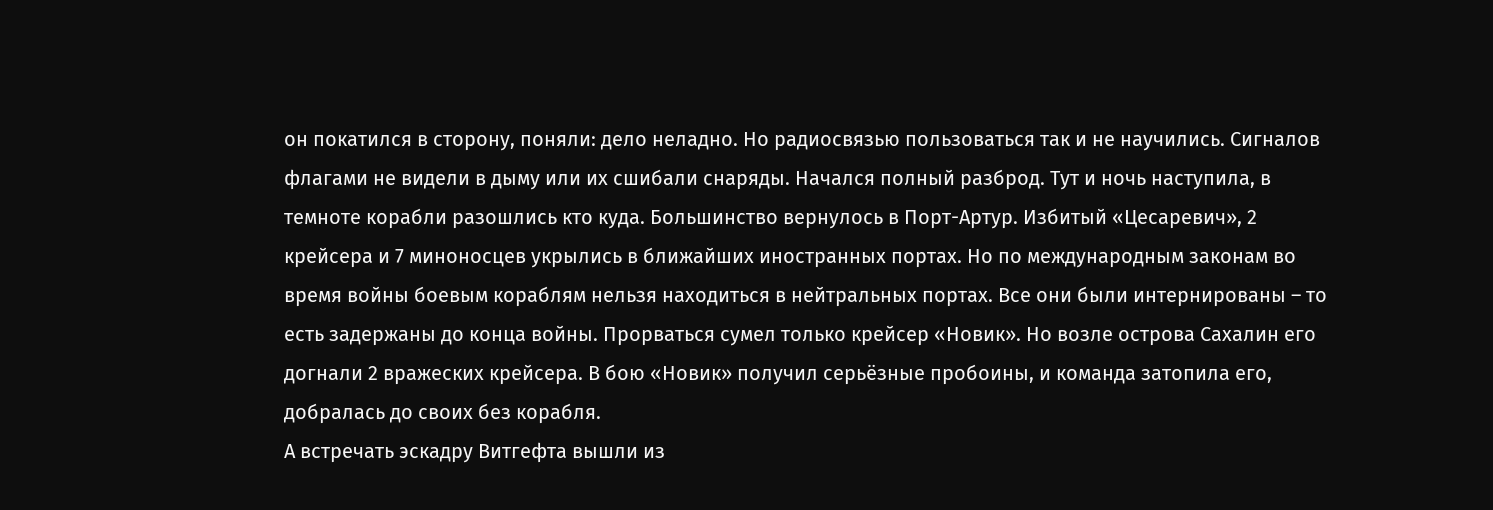он покатился в сторону, поняли: дело неладно. Но радиосвязью пользоваться так и не научились. Сигналов флагами не видели в дыму или их сшибали снаряды. Начался полный разброд. Тут и ночь наступила, в темноте корабли разошлись кто куда. Большинство вернулось в Порт-Артур. Избитый «Цесаревич», 2 крейсера и 7 миноносцев укрылись в ближайших иностранных портах. Но по международным законам во время войны боевым кораблям нельзя находиться в нейтральных портах. Все они были интернированы – то есть задержаны до конца войны. Прорваться сумел только крейсер «Новик». Но возле острова Сахалин его догнали 2 вражеских крейсера. В бою «Новик» получил серьёзные пробоины, и команда затопила его, добралась до своих без корабля.
А встречать эскадру Витгефта вышли из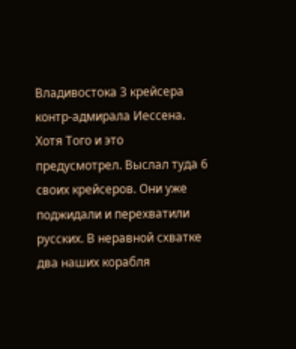Владивостока 3 крейсера контр-адмирала Иессена. Хотя Того и это предусмотрел. Выслал туда 6 своих крейсеров. Они уже поджидали и перехватили русских. В неравной схватке два наших корабля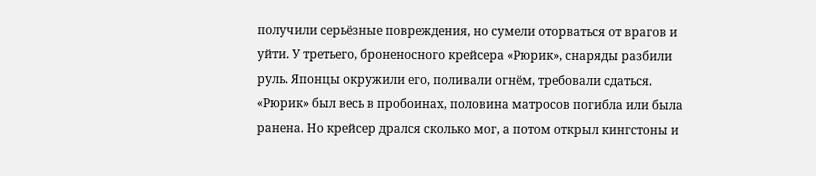получили серьёзные повреждения, но сумели оторваться от врагов и уйти. У третьего, броненосного крейсера «Рюрик», снаряды разбили руль. Японцы окружили его, поливали огнём, требовали сдаться. «Рюрик» был весь в пробоинах, половина матросов погибла или была ранена. Но крейсер дрался сколько мог, а потом открыл кингстоны и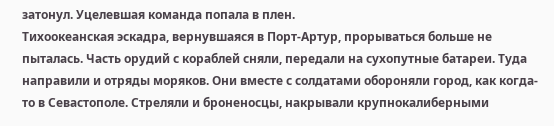затонул. Уцелевшая команда попала в плен.
Тихоокеанская эскадра, вернувшаяся в Порт-Артур, прорываться больше не пыталась. Часть орудий с кораблей сняли, передали на сухопутные батареи. Туда направили и отряды моряков. Они вместе с солдатами обороняли город, как когда-то в Севастополе. Стреляли и броненосцы, накрывали крупнокалиберными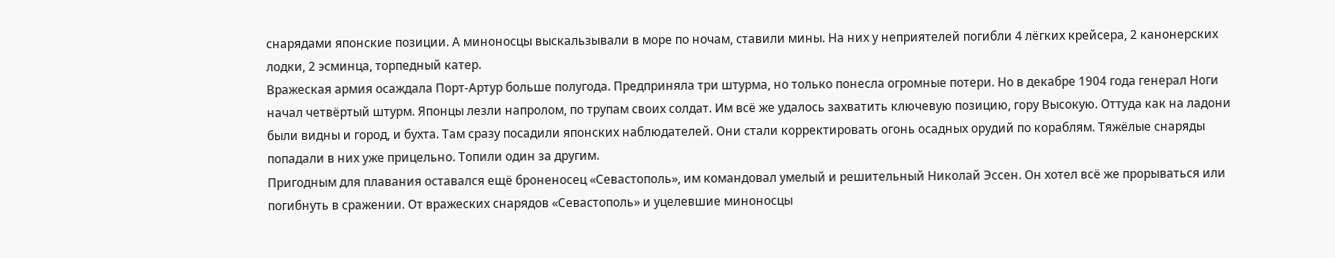снарядами японские позиции. А миноносцы выскальзывали в море по ночам, ставили мины. На них у неприятелей погибли 4 лёгких крейсера, 2 канонерских лодки, 2 эсминца, торпедный катер.
Вражеская армия осаждала Порт-Артур больше полугода. Предприняла три штурма, но только понесла огромные потери. Но в декабре 1904 года генерал Ноги начал четвёртый штурм. Японцы лезли напролом, по трупам своих солдат. Им всё же удалось захватить ключевую позицию, гору Высокую. Оттуда как на ладони были видны и город, и бухта. Там сразу посадили японских наблюдателей. Они стали корректировать огонь осадных орудий по кораблям. Тяжёлые снаряды попадали в них уже прицельно. Топили один за другим.
Пригодным для плавания оставался ещё броненосец «Севастополь», им командовал умелый и решительный Николай Эссен. Он хотел всё же прорываться или погибнуть в сражении. От вражеских снарядов «Севастополь» и уцелевшие миноносцы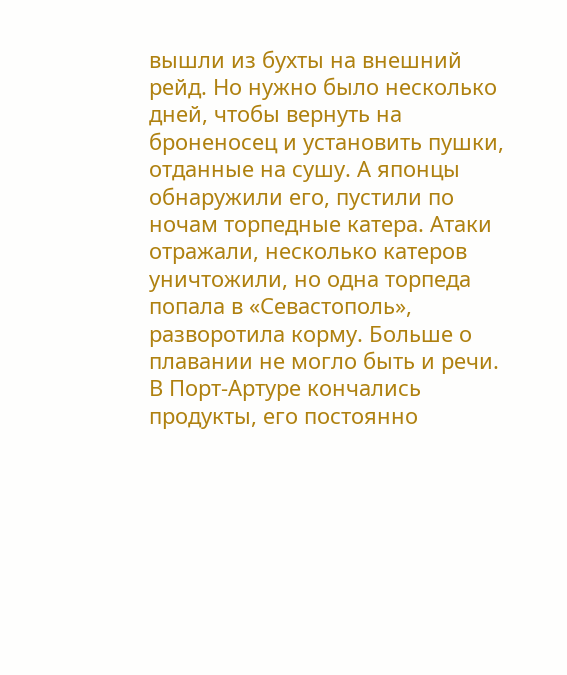вышли из бухты на внешний рейд. Но нужно было несколько дней, чтобы вернуть на броненосец и установить пушки, отданные на сушу. А японцы обнаружили его, пустили по ночам торпедные катера. Атаки отражали, несколько катеров уничтожили, но одна торпеда попала в «Севастополь», разворотила корму. Больше о плавании не могло быть и речи.
В Порт-Артуре кончались продукты, его постоянно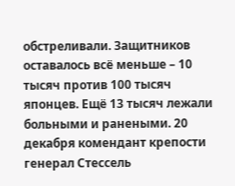обстреливали. Защитников оставалось всё меньше – 10 тысяч против 100 тысяч японцев. Ещё 13 тысяч лежали больными и ранеными. 20 декабря комендант крепости генерал Стессель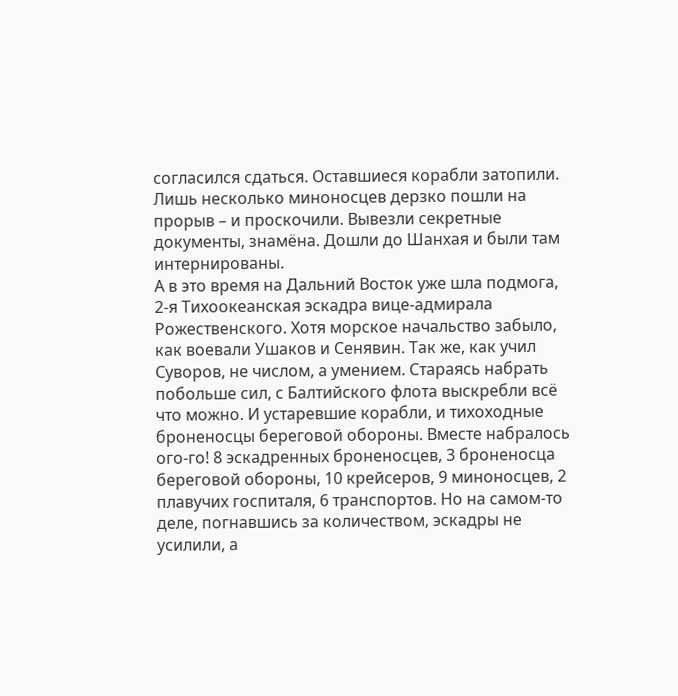согласился сдаться. Оставшиеся корабли затопили. Лишь несколько миноносцев дерзко пошли на прорыв – и проскочили. Вывезли секретные документы, знамёна. Дошли до Шанхая и были там интернированы.
А в это время на Дальний Восток уже шла подмога, 2-я Тихоокеанская эскадра вице-адмирала Рожественского. Хотя морское начальство забыло, как воевали Ушаков и Сенявин. Так же, как учил Суворов, не числом, а умением. Стараясь набрать побольше сил, с Балтийского флота выскребли всё что можно. И устаревшие корабли, и тихоходные броненосцы береговой обороны. Вместе набралось ого-го! 8 эскадренных броненосцев, 3 броненосца береговой обороны, 10 крейсеров, 9 миноносцев, 2 плавучих госпиталя, 6 транспортов. Но на самом-то деле, погнавшись за количеством, эскадры не усилили, а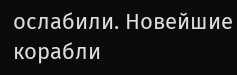ослабили. Новейшие корабли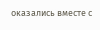оказались вместе с